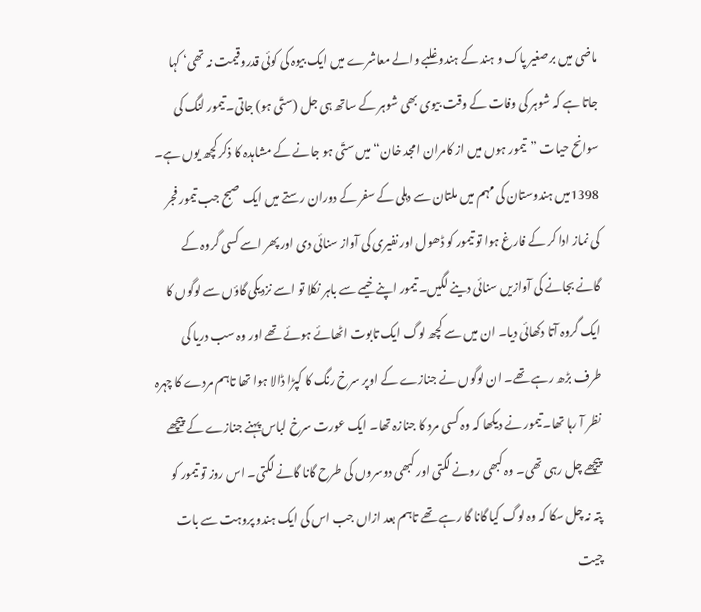ماضی میں برصغیر پاک و ہند کے ہندو غلبے والے معاشرے میں ایک بیوہ کی کوئی قدروقیمت نہ تھی‘ کہا جاتا ہے کہ شوہر کی وفات کے وقت بیوی بھی شوہر کے ساتھ ہی جل (ستّی ہو) جاتی۔ تیمور لنگ کی سوانح حیات ”تیمور ہوں میں از کامران امجد خان“ میں ستّی ہو جانے کے مشاہدہ کا ذکر کچھ یوں ہے۔ 1398میں ہندوستان کی مہم میں ملتان سے دہلی کے سفر کے دوران رستے میں ایک صبح جب تیمور فجر کی نماز ادا کر کے فارغ ہوا تو تیمور کو ڈھول اور نفیری کی آواز سنائی دی اور پھر اسے کسی گروہ کے گانے بجانے کی آوازیں سنائی دینے لگیں۔ تیمور اپنے خیمے سے باہر نکلا تو اسے نزدیکی گاؤں سے لوگوں کا ایک گروہ آتا دکھائی دیا۔ ان میں سے کچھ لوگ ایک تابوت اٹھائے ہوئے تھے اور وہ سب دریا کی طرف بڑھ رہے تھے۔ ان لوگوں نے جنازے کے اوپر سرخ رنگ کا کپڑا ڈالا ہوا تھا تاہم مردے کا چہرہ نظر آ رہا تھا۔ تیمور نے دیکھا کہ وہ کسی مرد کا جنازہ تھا۔ ایک عورت سرخ لباس پہنے جنازے کے پیچھے پیچھے چل رہی تھی۔ وہ کبھی رونے لگتی اور کبھی دوسروں کی طرح گانا گانے لگتی۔ اس روز تو تیمور کو پتہ نہ چل سکا کہ وہ لوگ کیا گانا گا رہے تھے تاہم بعد ازاں جب اس کی ایک ہندو پروہت سے بات چیت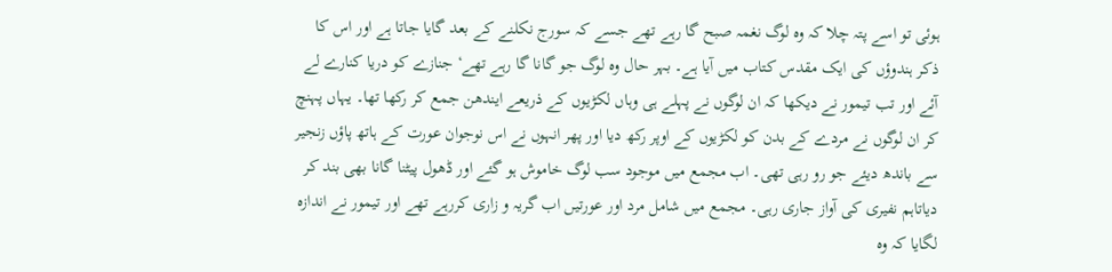ہوئی تو اسے پتہ چلا کہ وہ لوگ نغمہ صبح گا رہے تھے جسے کہ سورج نکلنے کے بعد گایا جاتا ہے اور اس کا ذکر ہندوؤں کی ایک مقدس کتاب میں آیا ہے۔ بہر حال وہ لوگ جو گانا گا رہے تھے‘ جنازے کو دریا کنارے لے آئے اور تب تیمور نے دیکھا کہ ان لوگوں نے پہلے ہی وہاں لکڑیوں کے ذریعے ایندھن جمع کر رکھا تھا۔ یہاں پہنچ کر ان لوگوں نے مردے کے بدن کو لکڑیوں کے اوپر رکھ دیا اور پھر انہوں نے اس نوجوان عورت کے ہاتھ پاؤں زنجیر سے باندھ دیئے جو رو رہی تھی۔ اب مجمع میں موجود سب لوگ خاموش ہو گئے اور ڈھول پیٹنا گانا بھی بند کر دیاتاہم نفیری کی آواز جاری رہی۔ مجمع میں شامل مرد اور عورتیں اب گریہ و زاری کررہے تھے اور تیمور نے اندازہ لگایا کہ وہ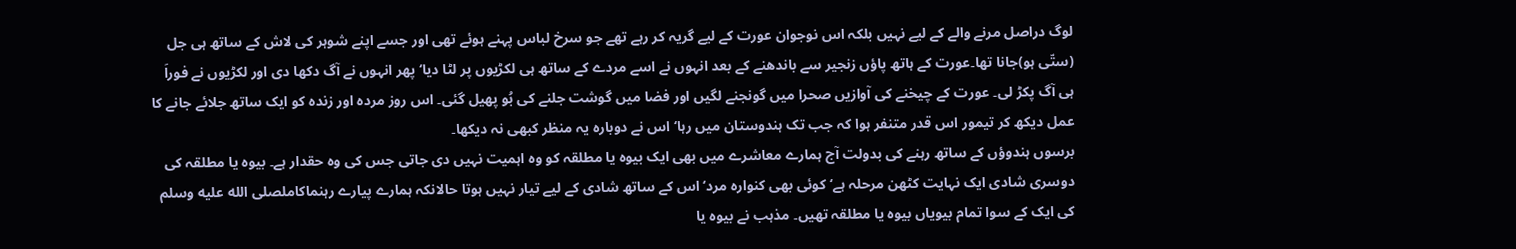لوگ دراصل مرنے والے کے لیے نہیں بلکہ اس نوجوان عورت کے لیے گریہ کر رہے تھے جو سرخ لباس پہنے ہوئے تھی اور جسے اپنے شوہر کی لاش کے ساتھ ہی جل (ستّی ہو)جانا تھا۔عورت کے ہاتھ پاؤں زنجیر سے باندھنے کے بعد انہوں نے اسے مردے کے ساتھ ہی لکڑیوں پر لٹا دیا‘ پھر انہوں نے آگ دکھا دی اور لکڑیوں نے فوراَ ہی آگ پکڑ لی۔ عورت کے چیخنے کی آوازیں صحرا میں گونجنے لگیں اور فضا میں گوشت جلنے کی بُو پھیل گئی۔ اس روز مردہ اور زندہ کو ایک ساتھ جلائے جانے کا عمل دیکھ کر تیمور اس قدر متنفر ہوا کہ جب تک ہندوستان میں رہا‘ اس نے دوبارہ یہ منظر کبھی نہ دیکھا۔
برسوں ہندوؤں کے ساتھ رہنے کی بدولت آج ہمارے معاشرے میں بھی ایک بیوہ یا مطلقہ کو وہ اہمیت نہیں دی جاتی جس کی وہ حقدار ہے۔ بیوہ یا مطلقہ کی دوسری شادی ایک نہایت کٹھن مرحلہ ہے‘ کوئی بھی کنوارہ مرد‘ اس کے ساتھ شادی کے لیے تیار نہیں ہوتا حالانکہ ہمارے پیارے رہنماکاملصلى الله عليه وسلم کی ایک کے سوا تمام بیویاں بیوہ یا مطلقہ تھیں۔ مذہب نے بیوہ یا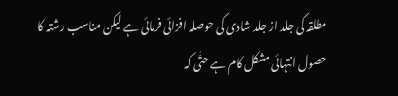مطلقہ کی جلد از جلد شادی کی حوصلہ افزائی فرمائی ہے لیکن مناسب رشتہ کا حصول انتہائی مشکل کام ہے حتّٰی کہ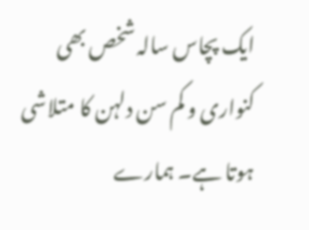ایک پچاس سالہ شخص بھی کنواری و کم سن دلہن کا متلاشی ہوتا ہے۔ ہمارے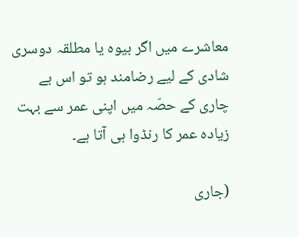معاشرے میں اگر بیوہ یا مطلقہ دوسری شادی کے لیے رضامند ہو تو اس بے چاری کے حصّہ میں اپنی عمر سے بہت زیادہ عمر کا رنڈوا ہی آتا ہے۔

(جاری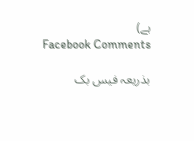ہے)
Facebook Comments

بذریعہ فیس بک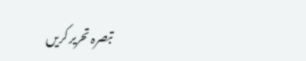تبصرہ تحریر کریں